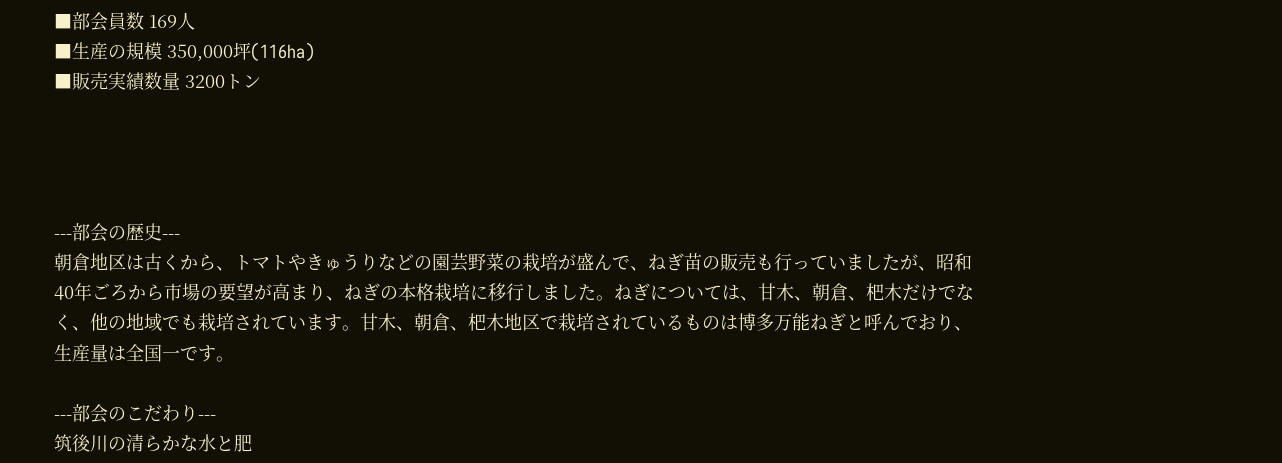■部会員数 169人
■生産の規模 350,000坪(116ha)
■販売実績数量 3200トン




---部会の歴史---
朝倉地区は古くから、トマトやきゅうりなどの園芸野菜の栽培が盛んで、ねぎ苗の販売も行っていましたが、昭和40年ごろから市場の要望が高まり、ねぎの本格栽培に移行しました。ねぎについては、甘木、朝倉、杷木だけでなく、他の地域でも栽培されています。甘木、朝倉、杷木地区で栽培されているものは博多万能ねぎと呼んでおり、生産量は全国一です。

---部会のこだわり---
筑後川の清らかな水と肥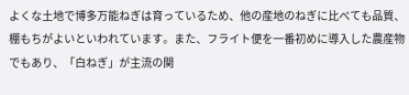よくな土地で博多万能ねぎは育っているため、他の産地のねぎに比べても品質、棚もちがよいといわれています。また、フライト便を一番初めに導入した農産物でもあり、「白ねぎ」が主流の関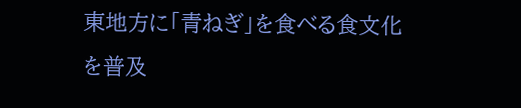東地方に「青ねぎ」を食べる食文化を普及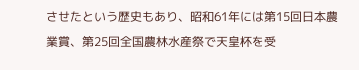させたという歴史もあり、昭和61年には第15回日本農業賞、第25回全国農林水産祭で天皇杯を受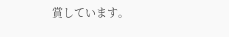賞しています。